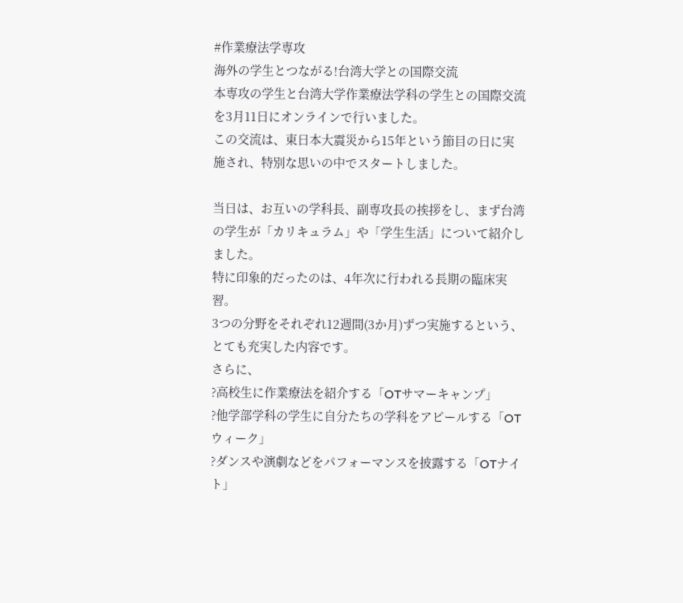#作業療法学専攻
海外の学生とつながる!台湾大学との国際交流
本専攻の学生と台湾大学作業療法学科の学生との国際交流を3月11日にオンラインで行いました。
この交流は、東日本大震災から15年という節目の日に実施され、特別な思いの中でスタートしました。

当日は、お互いの学科長、副専攻長の挨拶をし、まず台湾の学生が「カリキュラム」や「学生生活」について紹介しました。
特に印象的だったのは、4年次に行われる長期の臨床実習。
3つの分野をそれぞれ12週間(3か月)ずつ実施するという、とても充実した内容です。
さらに、
?高校生に作業療法を紹介する「OTサマーキャンプ」
?他学部学科の学生に自分たちの学科をアピールする「OTウィーク」
?ダンスや演劇などをパフォーマンスを披露する「OTナイト」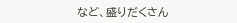など、盛りだくさん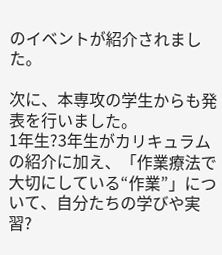のイベントが紹介されました。

次に、本専攻の学生からも発表を行いました。
1年生?3年生がカリキュラムの紹介に加え、「作業療法で大切にしている“作業”」について、自分たちの学びや実習?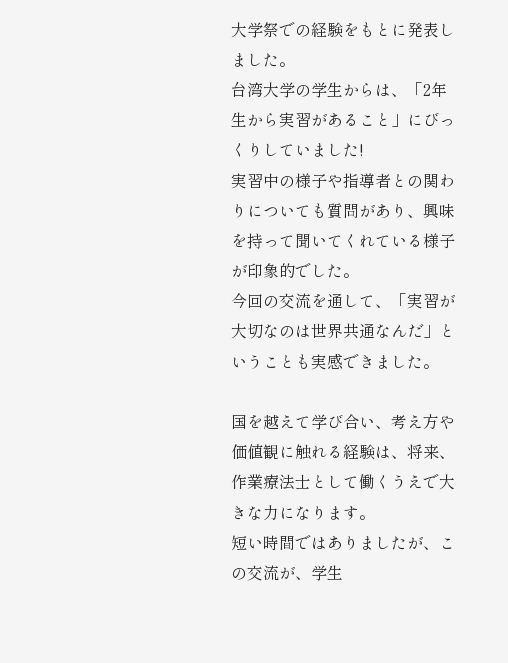大学祭での経験をもとに発表しました。
台湾大学の学生からは、「2年生から実習があること」にびっくりしていました!
実習中の様子や指導者との関わりについても質問があり、興味を持って聞いてくれている様子が印象的でした。
今回の交流を通して、「実習が大切なのは世界共通なんだ」ということも実感できました。

国を越えて学び合い、考え方や価値観に触れる経験は、将来、作業療法士として働くうえで大きな力になります。
短い時間ではありましたが、この交流が、学生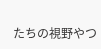たちの視野やつ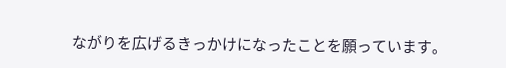ながりを広げるきっかけになったことを願っています。